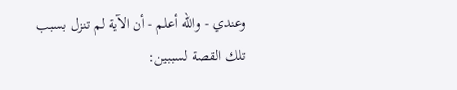وعندي - والله أعلم - أن الآية لم تنزل بسبب تلك القصة لسببين: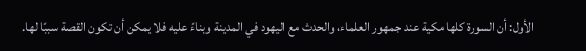الأول: أن السورة كلها مكية عند جمهور العلماء، والحدث مع اليهود في المدينة وبناءً عليه فلا يمكن أن تكون القصة سببًا لها.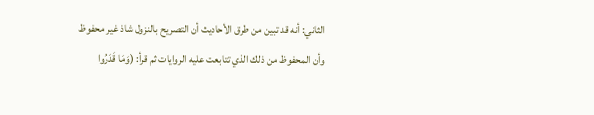الثاني: أنه قد تبين من طرق الأحاديث أن التصريح بالنزول شاذ غير محفوظ وأن المحفوظ من ذلك الذي تتابعت عليه الروايات ثم قرأ: (وَمَا قَدَرُوا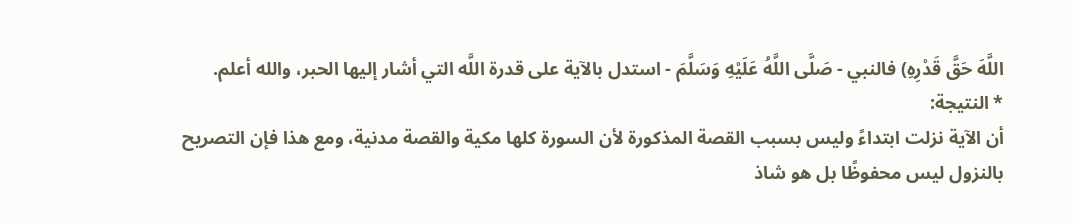اللَّهَ حَقَّ قَدْرِهِ) فالنبي - صَلَّى اللَّهُ عَلَيْهِ وَسَلَّمَ - استدل بالآية على قدرة اللَّه التي أشار إليها الحبر، والله أعلم.
* النتيجة:
أن الآية نزلت ابتداءً وليس بسبب القصة المذكورة لأن السورة كلها مكية والقصة مدنية، ومع هذا فإن التصريح بالنزول ليس محفوظًا بل هو شاذ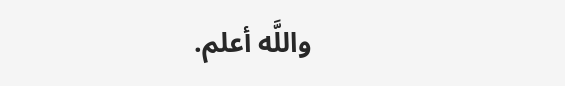واللَّه أعلم.